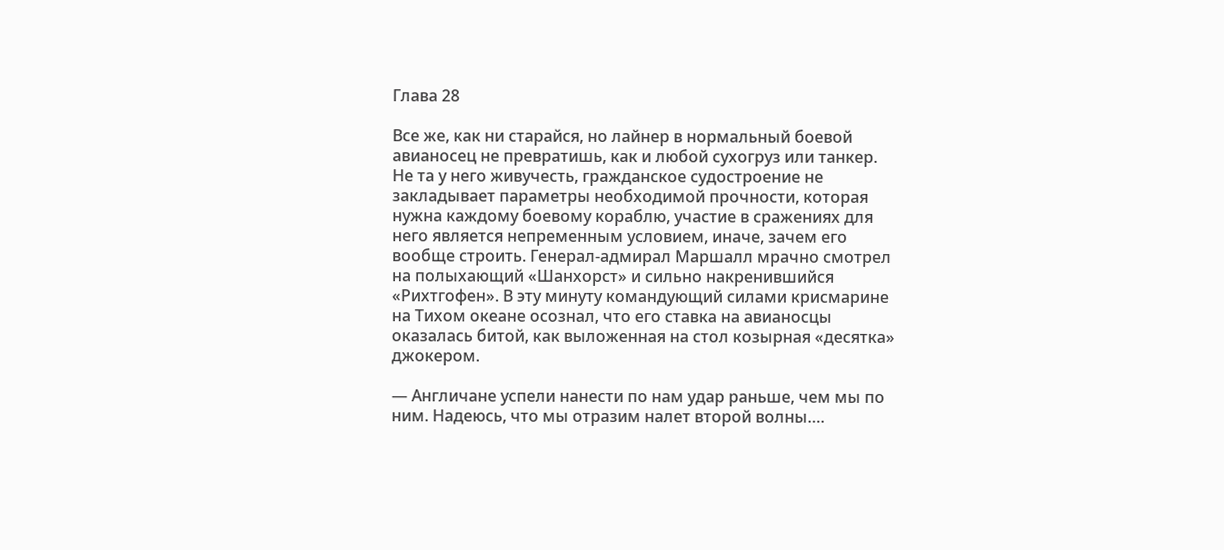Глава 28

Все же, как ни старайся, но лайнер в нормальный боевой авианосец не превратишь, как и любой сухогруз или танкер. Не та у него живучесть, гражданское судостроение не закладывает параметры необходимой прочности, которая нужна каждому боевому кораблю, участие в сражениях для него является непременным условием, иначе, зачем его вообще строить. Генерал-адмирал Маршалл мрачно смотрел на полыхающий «Шанхорст» и сильно накренившийся «Рихтгофен». В эту минуту командующий силами крисмарине на Тихом океане осознал, что его ставка на авианосцы оказалась битой, как выложенная на стол козырная «десятка» джокером.

— Англичане успели нанести по нам удар раньше, чем мы по ним. Надеюсь, что мы отразим налет второй волны….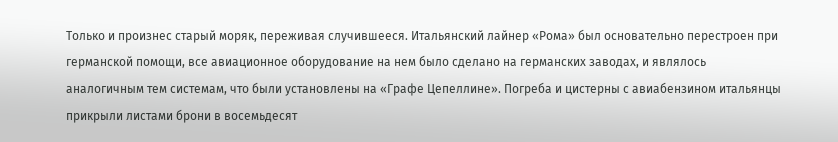Только и произнес старый моряк, переживая случившееся. Итальянский лайнер «Рома» был основательно перестроен при германской помощи, все авиационное оборудование на нем было сделано на германских заводах, и являлось аналогичным тем системам, что были установлены на «Графе Цепеллине». Погреба и цистерны с авиабензином итальянцы прикрыли листами брони в восемьдесят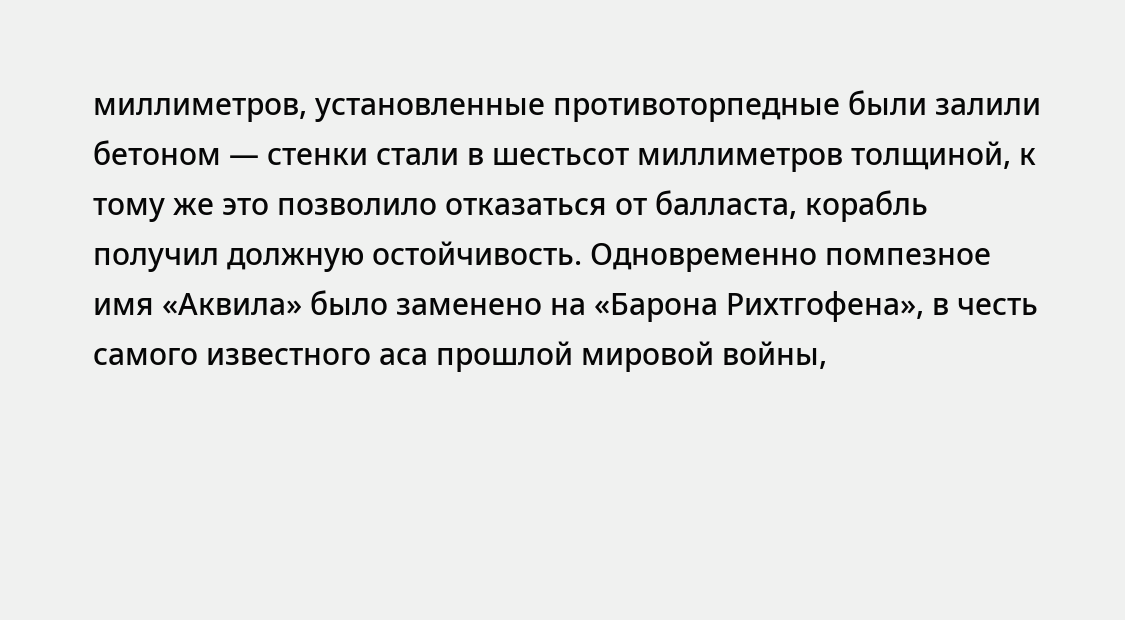миллиметров, установленные противоторпедные были залили бетоном — стенки стали в шестьсот миллиметров толщиной, к тому же это позволило отказаться от балласта, корабль получил должную остойчивость. Одновременно помпезное имя «Аквила» было заменено на «Барона Рихтгофена», в честь самого известного аса прошлой мировой войны,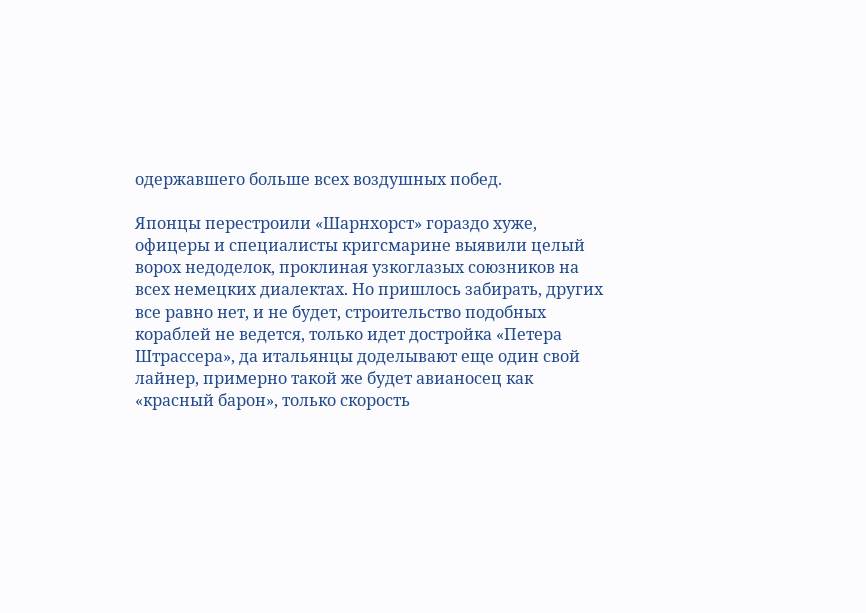одержавшего больше всех воздушных побед.

Японцы перестроили «Шарнхорст» гораздо хуже, офицеры и специалисты кригсмарине выявили целый ворох недоделок, проклиная узкоглазых союзников на всех немецких диалектах. Но пришлось забирать, других все равно нет, и не будет, строительство подобных кораблей не ведется, только идет достройка «Петера Штрассера», да итальянцы доделывают еще один свой лайнер, примерно такой же будет авианосец как «красный барон», только скорость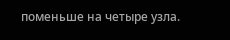поменьше на четыре узла.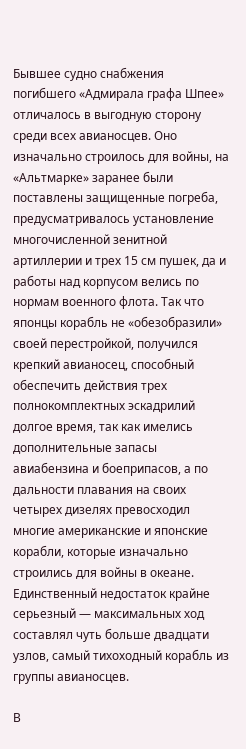Бывшее судно снабжения погибшего «Адмирала графа Шпее» отличалось в выгодную сторону среди всех авианосцев. Оно изначально строилось для войны, на «Альтмарке» заранее были поставлены защищенные погреба, предусматривалось установление многочисленной зенитной артиллерии и трех 15 см пушек, да и работы над корпусом велись по нормам военного флота. Так что японцы корабль не «обезобразили» своей перестройкой, получился крепкий авианосец, способный обеспечить действия трех полнокомплектных эскадрилий долгое время, так как имелись дополнительные запасы авиабензина и боеприпасов, а по дальности плавания на своих четырех дизелях превосходил многие американские и японские корабли, которые изначально строились для войны в океане. Единственный недостаток крайне серьезный — максимальных ход составлял чуть больше двадцати узлов, самый тихоходный корабль из группы авианосцев.

В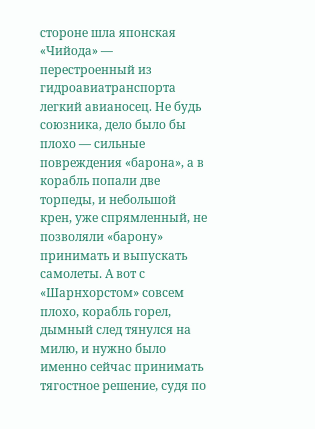стороне шла японская «Чийода» — перестроенный из гидроавиатранспорта легкий авианосец. Не будь союзника, дело было бы плохо — сильные повреждения «барона», а в корабль попали две торпеды, и небольшой крен, уже спрямленный, не позволяли «барону» принимать и выпускать самолеты. А вот с «Шарнхорстом» совсем плохо, корабль горел, дымный след тянулся на милю, и нужно было именно сейчас принимать тягостное решение, судя по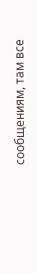сообщениям, там все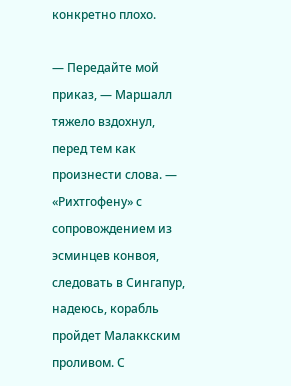конкретно плохо.

— Передайте мой приказ, — Маршалл тяжело вздохнул, перед тем как произнести слова. — «Рихтгофену» с сопровождением из эсминцев конвоя, следовать в Сингапур, надеюсь, корабль пройдет Малаккским проливом. С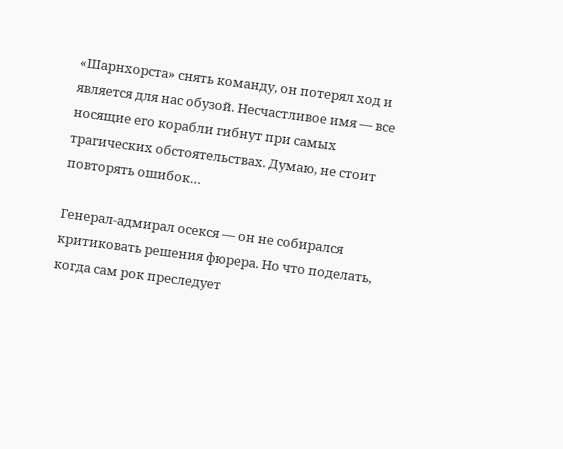«Шарнхорста» снять команду, он потерял ход и является для нас обузой. Несчастливое имя — все носящие его корабли гибнут при самых трагических обстоятельствах. Думаю, не стоит повторять ошибок…

Генерал-адмирал осекся — он не собирался критиковать решения фюрера. Но что поделать, когда сам рок преследует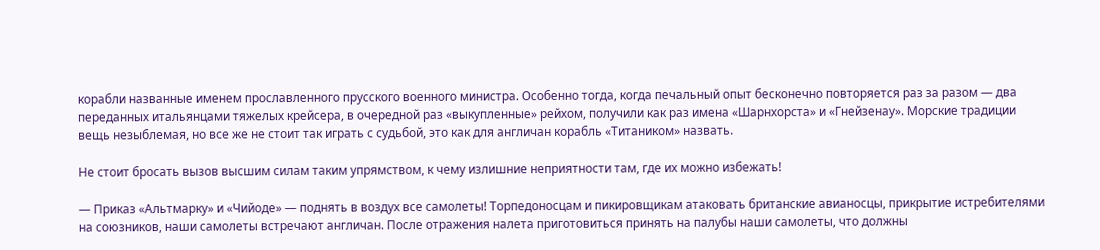корабли названные именем прославленного прусского военного министра. Особенно тогда, когда печальный опыт бесконечно повторяется раз за разом — два переданных итальянцами тяжелых крейсера, в очередной раз «выкупленные» рейхом, получили как раз имена «Шарнхорста» и «Гнейзенау». Морские традиции вещь незыблемая, но все же не стоит так играть с судьбой, это как для англичан корабль «Титаником» назвать.

Не стоит бросать вызов высшим силам таким упрямством, к чему излишние неприятности там, где их можно избежать!

— Приказ «Альтмарку» и «Чийоде» — поднять в воздух все самолеты! Торпедоносцам и пикировщикам атаковать британские авианосцы, прикрытие истребителями на союзников, наши самолеты встречают англичан. После отражения налета приготовиться принять на палубы наши самолеты, что должны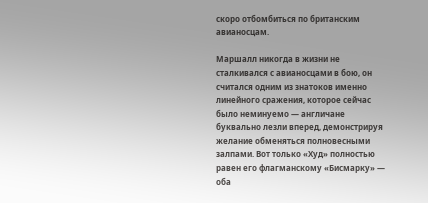скоро отбомбиться по британским авианосцам.

Маршалл никогда в жизни не сталкивался с авианосцами в бою, он считался одним из знатоков именно линейного сражения, которое сейчас было неминуемо — англичане буквально лезли вперед, демонстрируя желание обменяться полновесными залпами. Вот только «Худ» полностью равен его флагманскому «Бисмарку» — оба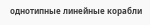однотипные линейные корабли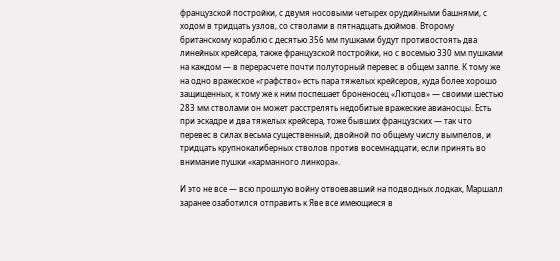французской постройки, с двумя носовыми четырех орудийными башнями, с ходом в тридцать узлов, со стволами в пятнадцать дюймов. Второму британскому кораблю с десятью 356 мм пушками будут противостоять два линейных крейсера, также французской постройки, но с восемью 330 мм пушками на каждом — в перерасчете почти полуторный перевес в общем залпе. К тому же на одно вражеское «графство» есть пара тяжелых крейсеров, куда более хорошо защищенных, к тому же к ним поспешает броненосец «Лютцов» — своими шестью 283 мм стволами он может расстрелять недобитые вражеские авианосцы. Есть при эскадре и два тяжелых крейсера, тоже бывших французских — так что перевес в силах весьма существенный, двойной по общему числу вымпелов, и тридцать крупнокалиберных стволов против восемнадцати, если принять во внимание пушки «карманного линкора».

И это не все — всю прошлую войну отвоевавший на подводных лодках, Маршалл заранее озаботился отправить к Яве все имеющиеся в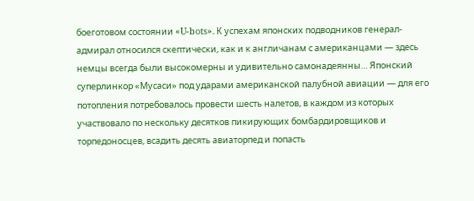боеготовом состоянии «U-bots». К успехам японских подводников генерал-адмирал относился скептически, как и к англичанам с американцами — здесь немцы всегда были высокомерны и удивительно самонадеянны… Японский суперлинкор «Мусаси» под ударами американской палубной авиации — для его потопления потребовалось провести шесть налетов, в каждом из которых участвовало по нескольку десятков пикирующих бомбардировщиков и торпедоносцев, всадить десять авиаторпед и попасть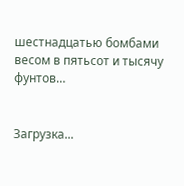шестнадцатью бомбами весом в пятьсот и тысячу фунтов…


Загрузка...